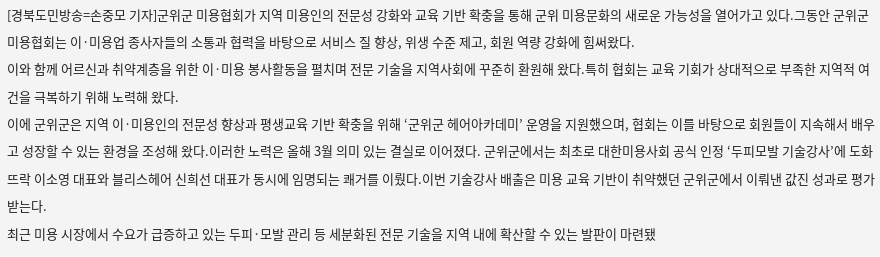[경북도민방송=손중모 기자]군위군 미용협회가 지역 미용인의 전문성 강화와 교육 기반 확충을 통해 군위 미용문화의 새로운 가능성을 열어가고 있다.그동안 군위군 미용협회는 이·미용업 종사자들의 소통과 협력을 바탕으로 서비스 질 향상, 위생 수준 제고, 회원 역량 강화에 힘써왔다.
이와 함께 어르신과 취약계층을 위한 이·미용 봉사활동을 펼치며 전문 기술을 지역사회에 꾸준히 환원해 왔다.특히 협회는 교육 기회가 상대적으로 부족한 지역적 여건을 극복하기 위해 노력해 왔다.
이에 군위군은 지역 이·미용인의 전문성 향상과 평생교육 기반 확충을 위해 ‘군위군 헤어아카데미’ 운영을 지원했으며, 협회는 이를 바탕으로 회원들이 지속해서 배우고 성장할 수 있는 환경을 조성해 왔다.이러한 노력은 올해 3월 의미 있는 결실로 이어졌다. 군위군에서는 최초로 대한미용사회 공식 인정 ‘두피모발 기술강사’에 도화뜨락 이소영 대표와 블리스헤어 신희선 대표가 동시에 임명되는 쾌거를 이뤘다.이번 기술강사 배출은 미용 교육 기반이 취약했던 군위군에서 이뤄낸 값진 성과로 평가받는다.
최근 미용 시장에서 수요가 급증하고 있는 두피·모발 관리 등 세분화된 전문 기술을 지역 내에 확산할 수 있는 발판이 마련됐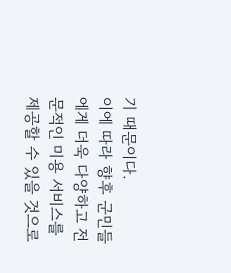기 때문이다.
이에 따라 향후 군민들에게 더욱 다양하고 전문적인 미용 서비스를 제공할 수 있을 것으로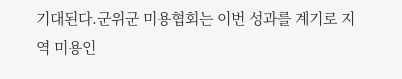기대된다.군위군 미용협회는 이번 성과를 계기로 지역 미용인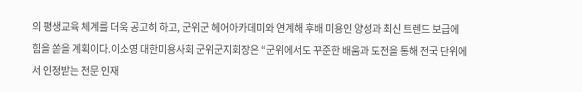의 평생교육 체계를 더욱 공고히 하고, 군위군 헤어아카데미와 연계해 후배 미용인 양성과 최신 트렌드 보급에 힘을 쏟을 계획이다.이소영 대한미용사회 군위군지회장은 “군위에서도 꾸준한 배움과 도전을 통해 전국 단위에서 인정받는 전문 인재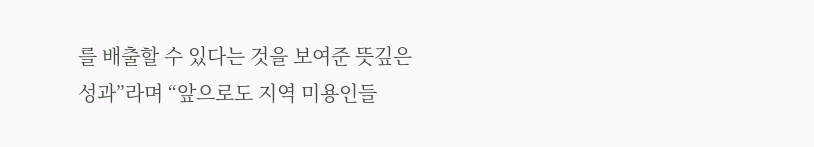를 배출할 수 있다는 것을 보여준 뜻깊은 성과”라며 “앞으로도 지역 미용인들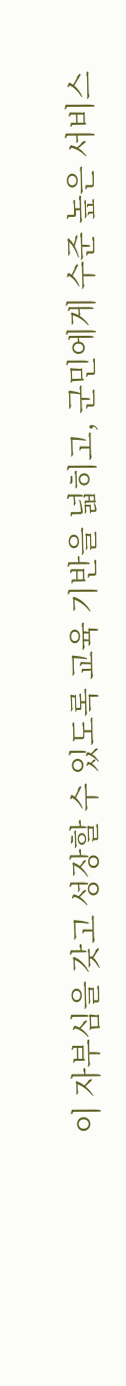이 자부심을 갖고 성장할 수 있도록 교육 기반을 넓히고, 군민에게 수준 높은 서비스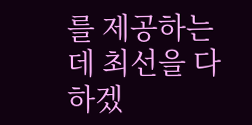를 제공하는 데 최선을 다하겠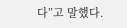다”고 말했다.